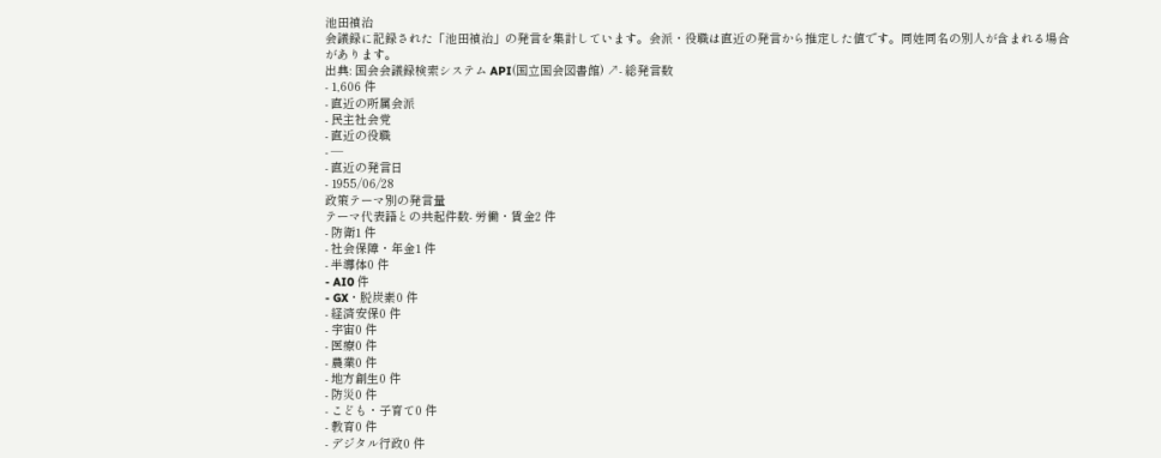池田禎治
会議録に記録された「池田禎治」の発言を集計しています。会派・役職は直近の発言から推定した値です。同姓同名の別人が含まれる場合があります。
出典: 国会会議録検索システム API(国立国会図書館) ↗- 総発言数
- 1,606 件
- 直近の所属会派
- 民主社会党
- 直近の役職
- —
- 直近の発言日
- 1955/06/28
政策テーマ別の発言量
テーマ代表語との共起件数- 労働・賃金2 件
- 防衛1 件
- 社会保障・年金1 件
- 半導体0 件
- AI0 件
- GX・脱炭素0 件
- 経済安保0 件
- 宇宙0 件
- 医療0 件
- 農業0 件
- 地方創生0 件
- 防災0 件
- こども・子育て0 件
- 教育0 件
- デジタル行政0 件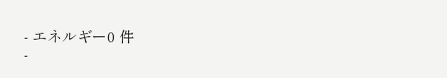- エネルギー0 件
-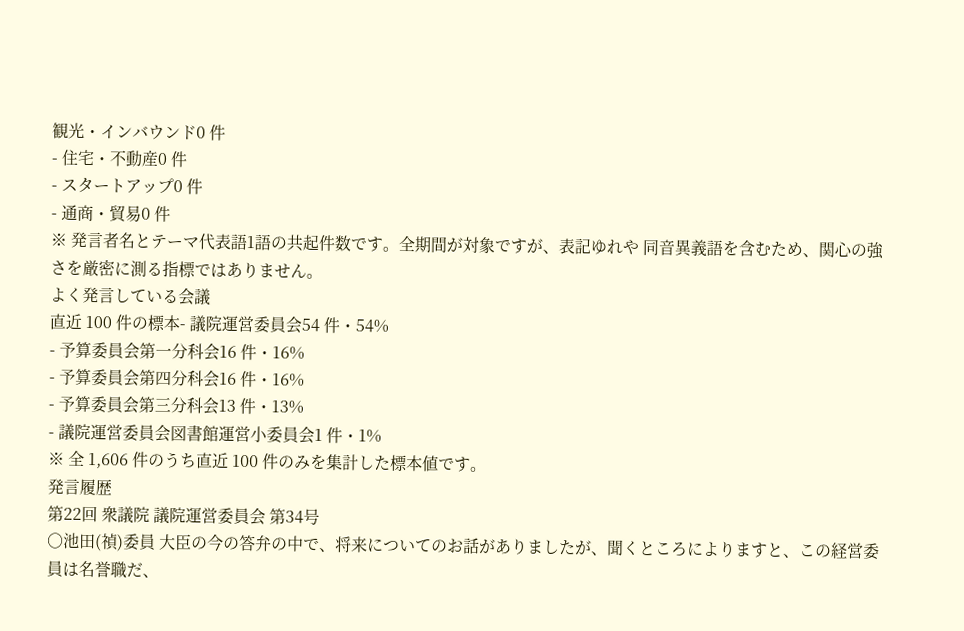観光・インバウンド0 件
- 住宅・不動産0 件
- スタートアップ0 件
- 通商・貿易0 件
※ 発言者名とテーマ代表語1語の共起件数です。全期間が対象ですが、表記ゆれや 同音異義語を含むため、関心の強さを厳密に測る指標ではありません。
よく発言している会議
直近 100 件の標本- 議院運営委員会54 件・54%
- 予算委員会第一分科会16 件・16%
- 予算委員会第四分科会16 件・16%
- 予算委員会第三分科会13 件・13%
- 議院運営委員会図書館運営小委員会1 件・1%
※ 全 1,606 件のうち直近 100 件のみを集計した標本値です。
発言履歴
第22回 衆議院 議院運営委員会 第34号
○池田(禎)委員 大臣の今の答弁の中で、将来についてのお話がありましたが、聞くところによりますと、この経営委員は名誉職だ、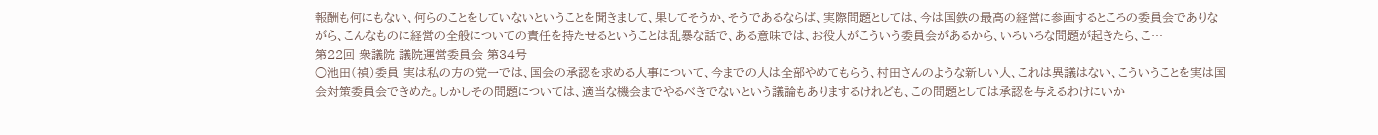報酬も何にもない、何らのことをしていないということを聞きまして、果してそうか、そうであるならば、実際問題としては、今は国鉄の最高の経営に参画するところの委員会でありながら、こんなものに経営の全般についての責任を持たせるということは乱暴な話で、ある意味では、お役人がこういう委員会があるから、いろいろな問題が起きたら、こ…
第22回 衆議院 議院運営委員会 第34号
○池田(禎)委員 実は私の方の党一では、国会の承認を求める人事について、今までの人は全部やめてもらう、村田さんのような新しい人、これは異議はない、こういうことを実は国会対策委員会できめた。しかしその問題については、適当な機会までやるべきでないという議論もありまするけれども、この問題としては承認を与えるわけにいか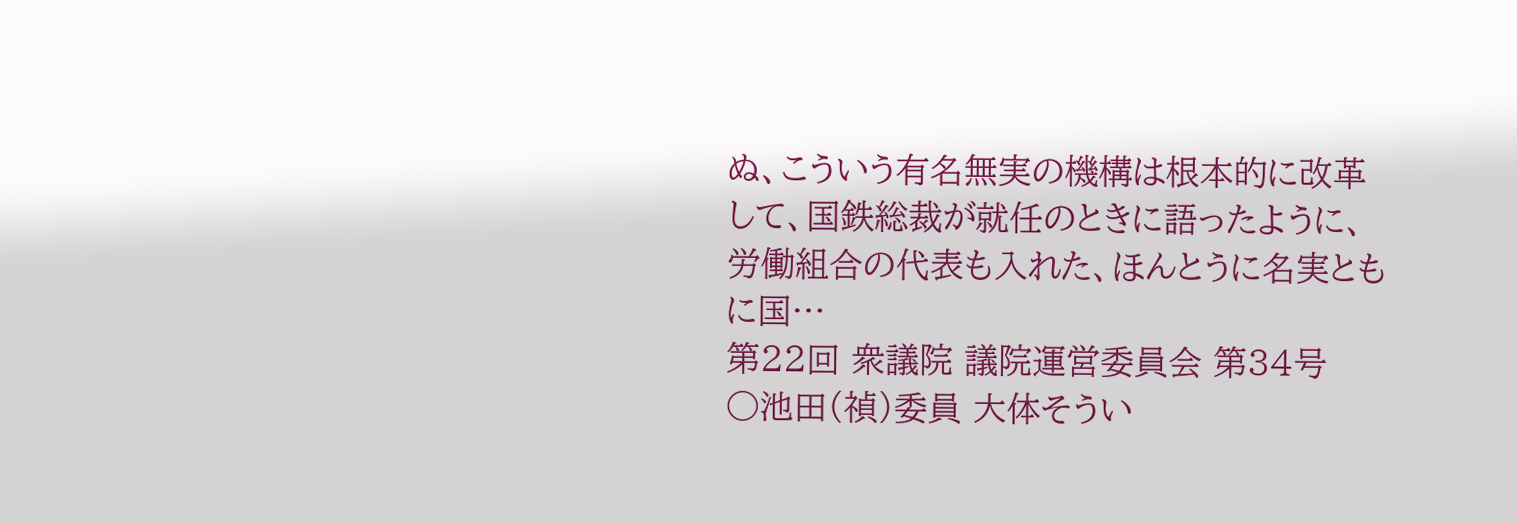ぬ、こういう有名無実の機構は根本的に改革して、国鉄総裁が就任のときに語ったように、労働組合の代表も入れた、ほんとうに名実ともに国…
第22回 衆議院 議院運営委員会 第34号
○池田(禎)委員 大体そうい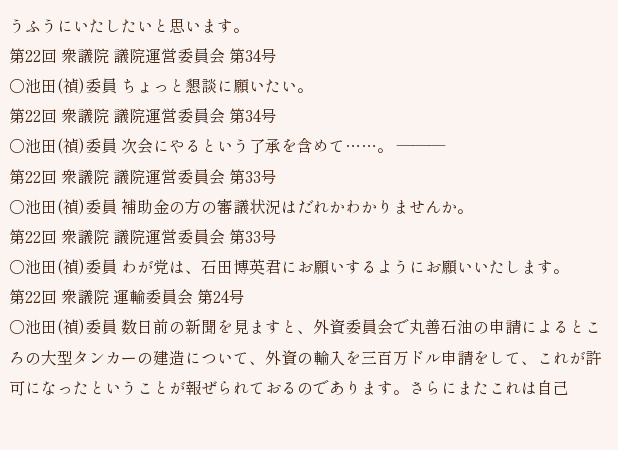うふうにいたしたいと思います。
第22回 衆議院 議院運営委員会 第34号
○池田(禎)委員 ちょっと懇談に願いたい。
第22回 衆議院 議院運営委員会 第34号
○池田(禎)委員 次会にやるという了承を含めて……。 ———
第22回 衆議院 議院運営委員会 第33号
○池田(禎)委員 補助金の方の審議状況はだれかわかりませんか。
第22回 衆議院 議院運営委員会 第33号
○池田(禎)委員 わが党は、石田博英君にお願いするようにお願いいたします。
第22回 衆議院 運輸委員会 第24号
○池田(禎)委員 数日前の新聞を見ますと、外資委員会で丸善石油の申請によるところの大型タンカーの建造について、外資の輸入を三百万ドル申請をして、これが許可になったということが報ぜられておるのであります。さらにまたこれは自己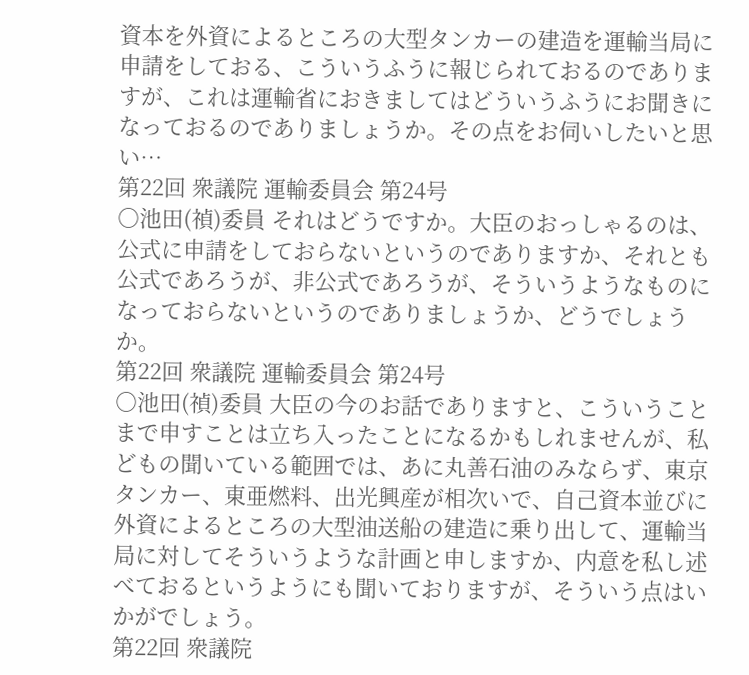資本を外資によるところの大型タンカーの建造を運輸当局に申請をしておる、こういうふうに報じられておるのでありますが、これは運輸省におきましてはどういうふうにお聞きになっておるのでありましょうか。その点をお伺いしたいと思い…
第22回 衆議院 運輸委員会 第24号
○池田(禎)委員 それはどうですか。大臣のおっしゃるのは、公式に申請をしておらないというのでありますか、それとも公式であろうが、非公式であろうが、そういうようなものになっておらないというのでありましょうか、どうでしょうか。
第22回 衆議院 運輸委員会 第24号
○池田(禎)委員 大臣の今のお話でありますと、こういうことまで申すことは立ち入ったことになるかもしれませんが、私どもの聞いている範囲では、あに丸善石油のみならず、東京タンカー、東亜燃料、出光興産が相次いで、自己資本並びに外資によるところの大型油送船の建造に乗り出して、運輸当局に対してそういうような計画と申しますか、内意を私し述べておるというようにも聞いておりますが、そういう点はいかがでしょう。
第22回 衆議院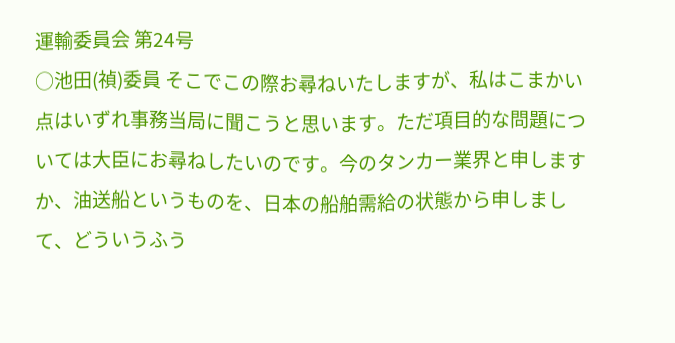運輸委員会 第24号
○池田(禎)委員 そこでこの際お尋ねいたしますが、私はこまかい点はいずれ事務当局に聞こうと思います。ただ項目的な問題については大臣にお尋ねしたいのです。今のタンカー業界と申しますか、油送船というものを、日本の船舶需給の状態から申しまして、どういうふう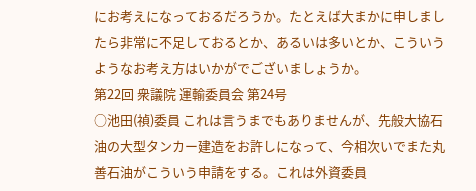にお考えになっておるだろうか。たとえば大まかに申しましたら非常に不足しておるとか、あるいは多いとか、こういうようなお考え方はいかがでございましょうか。
第22回 衆議院 運輸委員会 第24号
○池田(禎)委員 これは言うまでもありませんが、先般大協石油の大型タンカー建造をお許しになって、今相次いでまた丸善石油がこういう申請をする。これは外資委員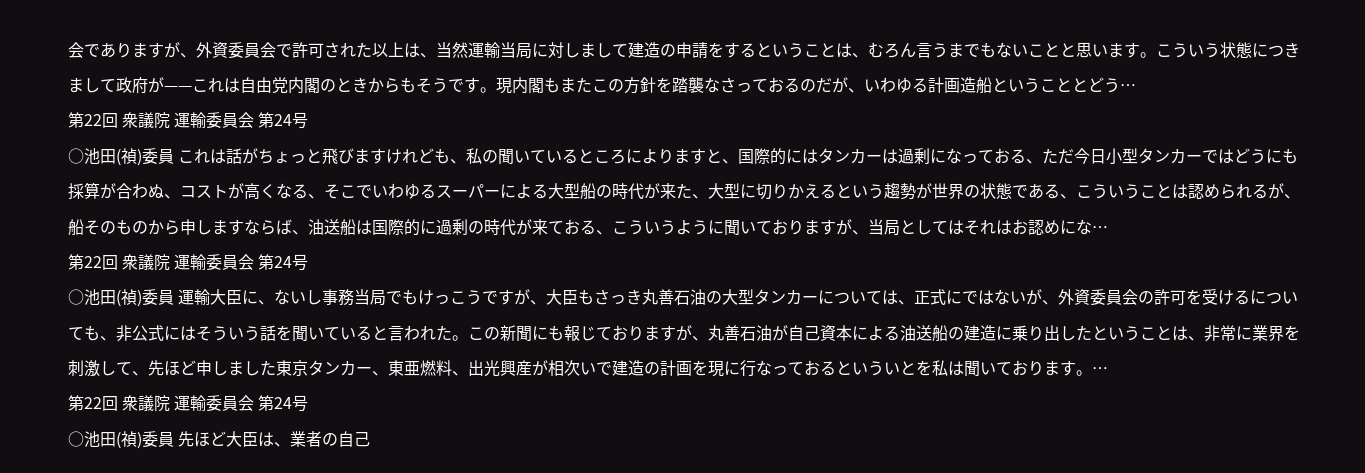会でありますが、外資委員会で許可された以上は、当然運輸当局に対しまして建造の申請をするということは、むろん言うまでもないことと思います。こういう状態につきまして政府が——これは自由党内閣のときからもそうです。現内閣もまたこの方針を踏襲なさっておるのだが、いわゆる計画造船ということとどう…
第22回 衆議院 運輸委員会 第24号
○池田(禎)委員 これは話がちょっと飛びますけれども、私の聞いているところによりますと、国際的にはタンカーは過剰になっておる、ただ今日小型タンカーではどうにも採算が合わぬ、コストが高くなる、そこでいわゆるスーパーによる大型船の時代が来た、大型に切りかえるという趨勢が世界の状態である、こういうことは認められるが、船そのものから申しますならば、油送船は国際的に過剰の時代が来ておる、こういうように聞いておりますが、当局としてはそれはお認めにな…
第22回 衆議院 運輸委員会 第24号
○池田(禎)委員 運輸大臣に、ないし事務当局でもけっこうですが、大臣もさっき丸善石油の大型タンカーについては、正式にではないが、外資委員会の許可を受けるについても、非公式にはそういう話を聞いていると言われた。この新聞にも報じておりますが、丸善石油が自己資本による油送船の建造に乗り出したということは、非常に業界を刺激して、先ほど申しました東京タンカー、東亜燃料、出光興産が相次いで建造の計画を現に行なっておるといういとを私は聞いております。…
第22回 衆議院 運輸委員会 第24号
○池田(禎)委員 先ほど大臣は、業者の自己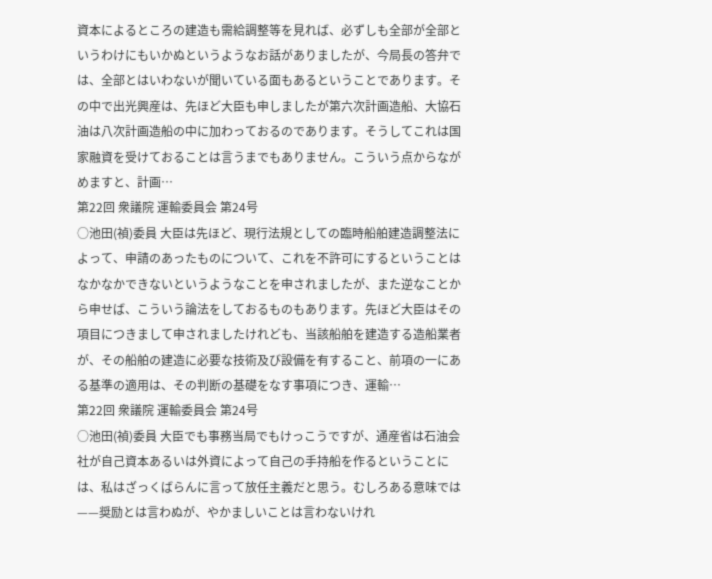資本によるところの建造も需給調整等を見れば、必ずしも全部が全部というわけにもいかぬというようなお話がありましたが、今局長の答弁では、全部とはいわないが聞いている面もあるということであります。その中で出光興産は、先ほど大臣も申しましたが第六次計画造船、大協石油は八次計画造船の中に加わっておるのであります。そうしてこれは国家融資を受けておることは言うまでもありません。こういう点からながめますと、計画…
第22回 衆議院 運輸委員会 第24号
○池田(禎)委員 大臣は先ほど、現行法規としての臨時船舶建造調整法によって、申請のあったものについて、これを不許可にするということはなかなかできないというようなことを申されましたが、また逆なことから申せば、こういう論法をしておるものもあります。先ほど大臣はその項目につきまして申されましたけれども、当該船舶を建造する造船業者が、その船舶の建造に必要な技術及び設備を有すること、前項の一にある基準の適用は、その判断の基礎をなす事項につき、運輸…
第22回 衆議院 運輸委員会 第24号
○池田(禎)委員 大臣でも事務当局でもけっこうですが、通産省は石油会社が自己資本あるいは外資によって自己の手持船を作るということには、私はざっくばらんに言って放任主義だと思う。むしろある意味では——奨励とは言わぬが、やかましいことは言わないけれ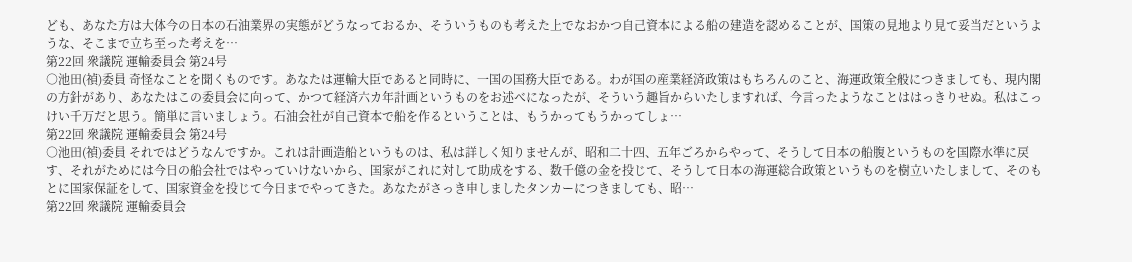ども、あなた方は大体今の日本の石油業界の実態がどうなっておるか、そういうものも考えた上でなおかつ自己資本による船の建造を認めることが、国策の見地より見て妥当だというような、そこまで立ち至った考えを…
第22回 衆議院 運輸委員会 第24号
○池田(禎)委員 奇怪なことを聞くものです。あなたは運輸大臣であると同時に、一国の国務大臣である。わが国の産業経済政策はもちろんのこと、海運政策全般につきましても、現内閣の方針があり、あなたはこの委員会に向って、かつて経済六カ年計画というものをお述べになったが、そういう趣旨からいたしますれば、今言ったようなことははっきりせぬ。私はこっけい千万だと思う。簡単に言いましょう。石油会社が自己資本で船を作るということは、もうかってもうかってしょ…
第22回 衆議院 運輸委員会 第24号
○池田(禎)委員 それではどうなんですか。これは計画造船というものは、私は詳しく知りませんが、昭和二十四、五年ごろからやって、そうして日本の船腹というものを国際水準に戻す、それがためには今日の船会社ではやっていけないから、国家がこれに対して助成をする、数千億の金を投じて、そうして日本の海運総合政策というものを樹立いたしまして、そのもとに国家保証をして、国家資金を投じて今日までやってきた。あなたがさっき申しましたタンカーにつきましても、昭…
第22回 衆議院 運輸委員会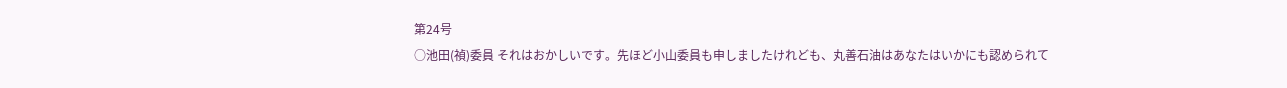第24号
○池田(禎)委員 それはおかしいです。先ほど小山委員も申しましたけれども、丸善石油はあなたはいかにも認められて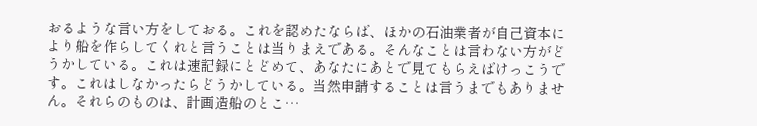おるような言い方をしておる。これを認めたならば、ほかの石油業者が自己資本により船を作らしてくれと言うことは当りまえである。そんなことは言わない方がどうかしている。これは速記録にとどめて、あなたにあとで見てもらえばけっこうです。これはしなかったらどうかしている。当然申請することは言うまでもありません。それらのものは、計画造船のとこ…